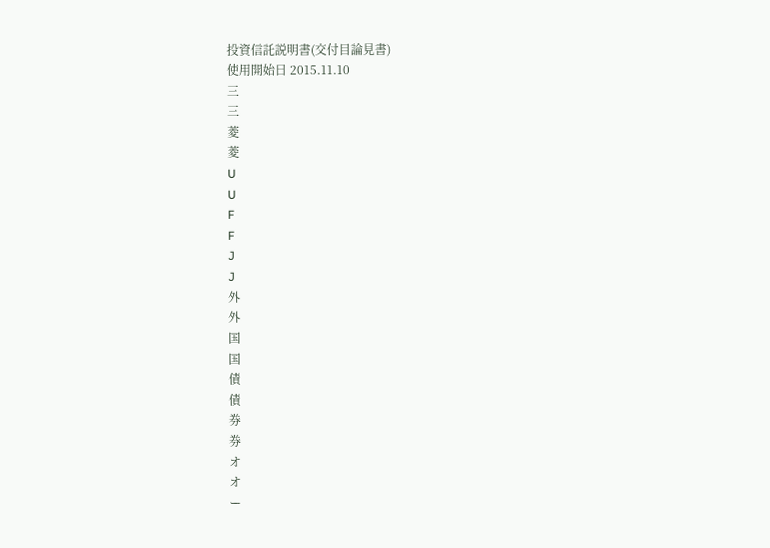投資信託説明書(交付目論見書)
使用開始日 2015.11.10
三
三
菱
菱
U
U
F
F
J
J
外
外
国
国
債
債
券
券
オ
オ
ー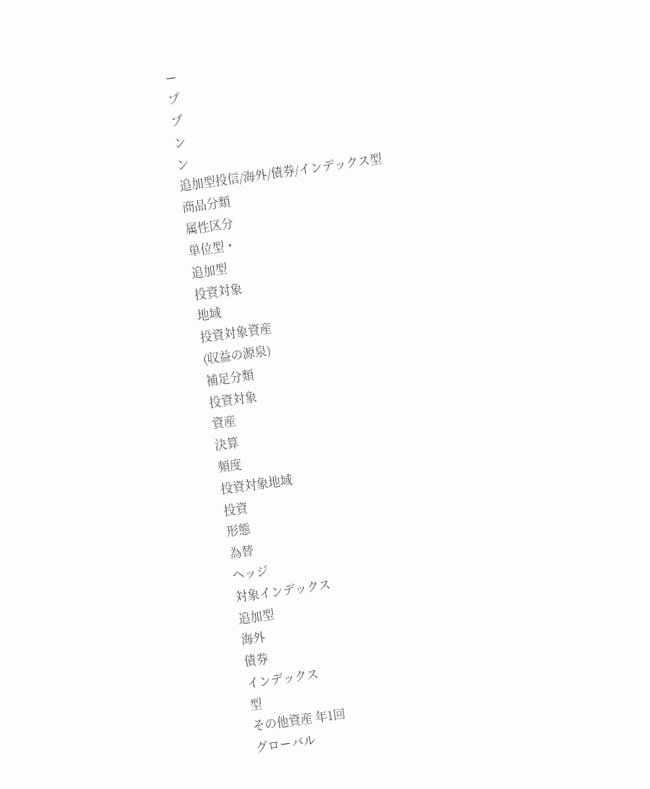ー
プ
プ
ン
ン
追加型投信/海外/債券/インデックス型
商品分類
属性区分
単位型・
追加型
投資対象
地域
投資対象資産
(収益の源泉)
補足分類
投資対象
資産
決算
頻度
投資対象地域
投資
形態
為替
ヘッジ
対象インデックス
追加型
海外
債券
インデックス
型
その他資産 年1回
グローバル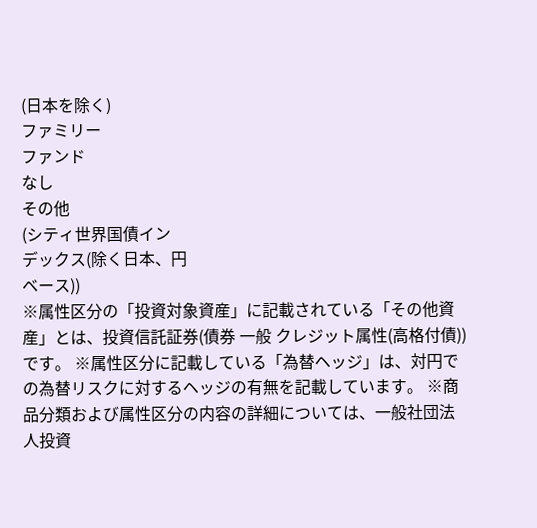(日本を除く)
ファミリー
ファンド
なし
その他
(シティ世界国債イン
デックス(除く日本、円
ベース))
※属性区分の「投資対象資産」に記載されている「その他資産」とは、投資信託証券(債券 一般 クレジット属性(高格付債))です。 ※属性区分に記載している「為替ヘッジ」は、対円での為替リスクに対するヘッジの有無を記載しています。 ※商品分類および属性区分の内容の詳細については、一般社団法人投資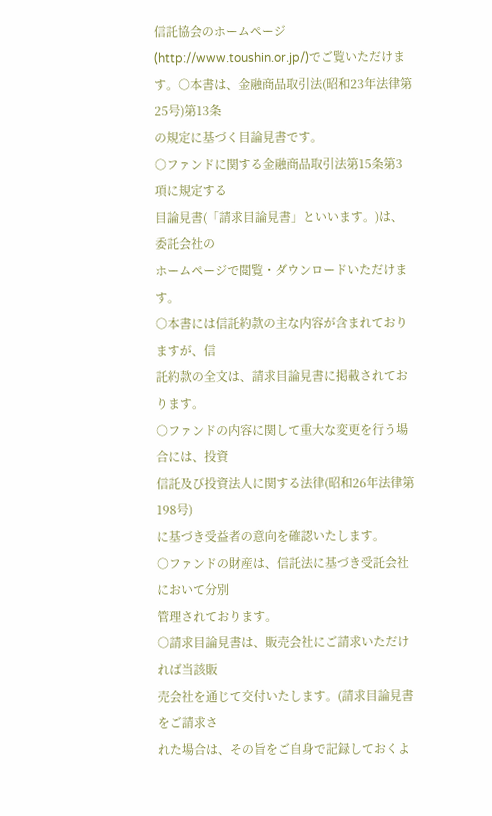信託協会のホームページ(http://www.toushin.or.jp/)でご覧いただけます。○本書は、金融商品取引法(昭和23年法律第25号)第13条
の規定に基づく目論見書です。
○ファンドに関する金融商品取引法第15条第3項に規定する
目論見書(「請求目論見書」といいます。)は、委託会社の
ホームページで閲覧・ダウンロードいただけます。
○本書には信託約款の主な内容が含まれておりますが、信
託約款の全文は、請求目論見書に掲載されております。
○ファンドの内容に関して重大な変更を行う場合には、投資
信託及び投資法人に関する法律(昭和26年法律第198号)
に基づき受益者の意向を確認いたします。
○ファンドの財産は、信託法に基づき受託会社において分別
管理されております。
○請求目論見書は、販売会社にご請求いただければ当該販
売会社を通じて交付いたします。(請求目論見書をご請求さ
れた場合は、その旨をご自身で記録しておくよ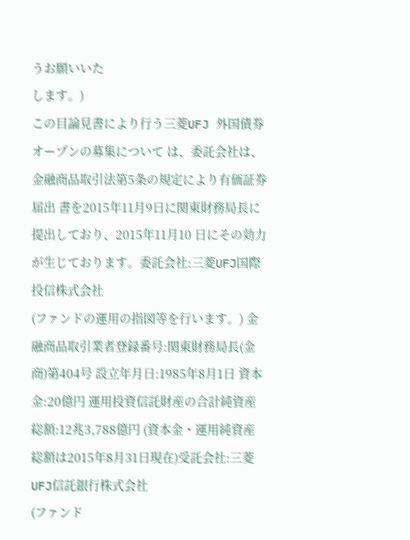うお願いいた
します。)
この目論見書により行う三菱UFJ 外国債券オープンの募集について は、委託会社は、金融商品取引法第5条の規定により有価証券届出 書を2015年11月9日に関東財務局長に提出しており、2015年11月10 日にその効力が生じております。委託会社:三菱UFJ国際投信株式会社
(ファンドの運用の指図等を行います。) 金融商品取引業者登録番号:関東財務局長(金商)第404号 設立年月日:1985年8月1日 資本金:20億円 運用投資信託財産の合計純資産総額:12兆3,788億円 (資本金・運用純資産総額は2015年8月31日現在)受託会社:三菱UFJ信託銀行株式会社
(ファンド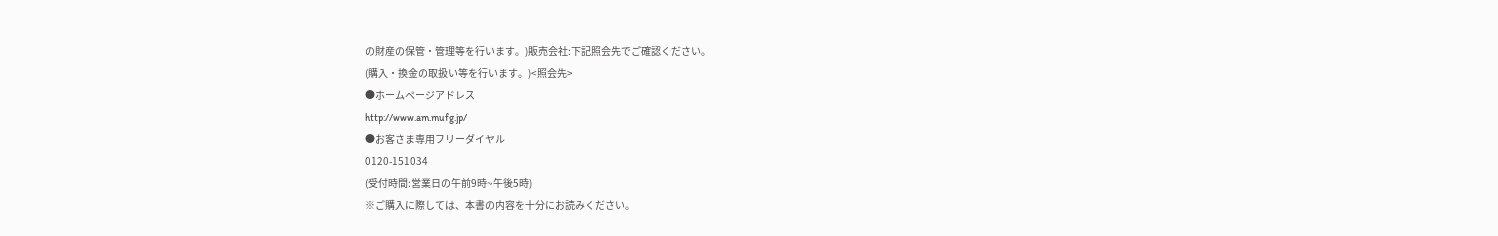の財産の保管・管理等を行います。)販売会社:下記照会先でご確認ください。
(購入・換金の取扱い等を行います。)<照会先>
●ホームページアドレス
http://www.am.mufg.jp/
●お客さま専用フリーダイヤル
0120-151034
(受付時間:営業日の午前9時~午後5時)
※ご購入に際しては、本書の内容を十分にお読みください。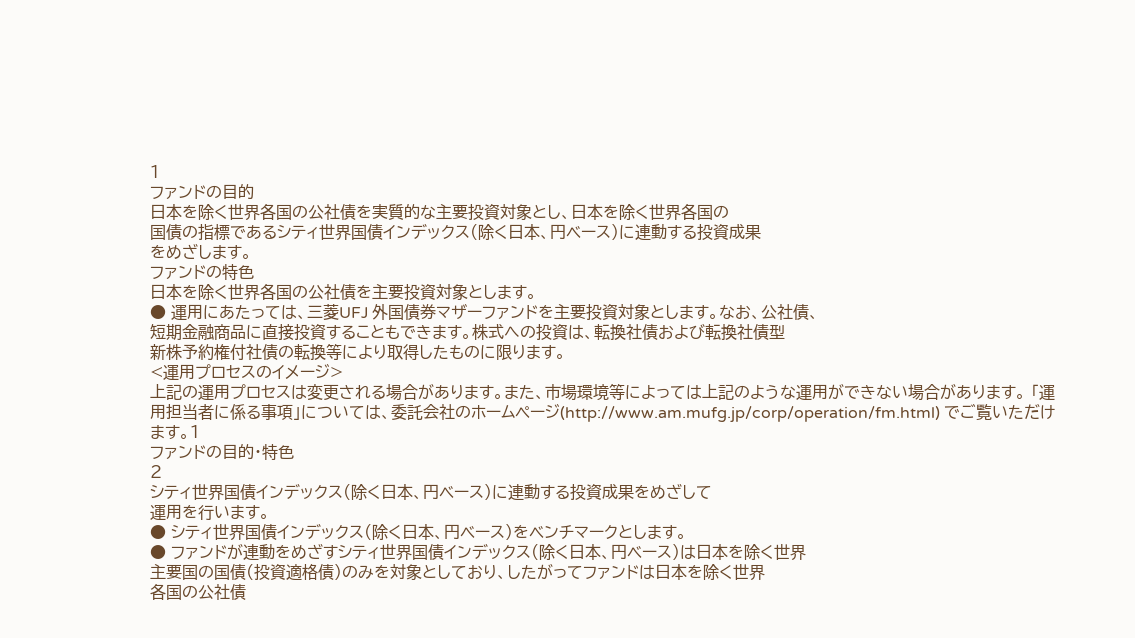1
ファンドの目的
日本を除く世界各国の公社債を実質的な主要投資対象とし、日本を除く世界各国の
国債の指標であるシティ世界国債インデックス(除く日本、円ベース)に連動する投資成果
をめざします。
ファンドの特色
日本を除く世界各国の公社債を主要投資対象とします。
● 運用にあたっては、三菱UFJ 外国債券マザーファンドを主要投資対象とします。なお、公社債、
短期金融商品に直接投資することもできます。株式への投資は、転換社債および転換社債型
新株予約権付社債の転換等により取得したものに限ります。
<運用プロセスのイメージ>
上記の運用プロセスは変更される場合があります。また、市場環境等によっては上記のような運用ができない場合があります。 「運用担当者に係る事項」については、委託会社のホームページ(http://www.am.mufg.jp/corp/operation/fm.html) でご覧いただけます。1
ファンドの目的・特色
2
シティ世界国債インデックス(除く日本、円ベース)に連動する投資成果をめざして
運用を行います。
● シティ世界国債インデックス(除く日本、円ベース)をベンチマークとします。
● ファンドが連動をめざすシティ世界国債インデックス(除く日本、円ベース)は日本を除く世界
主要国の国債(投資適格債)のみを対象としており、したがってファンドは日本を除く世界
各国の公社債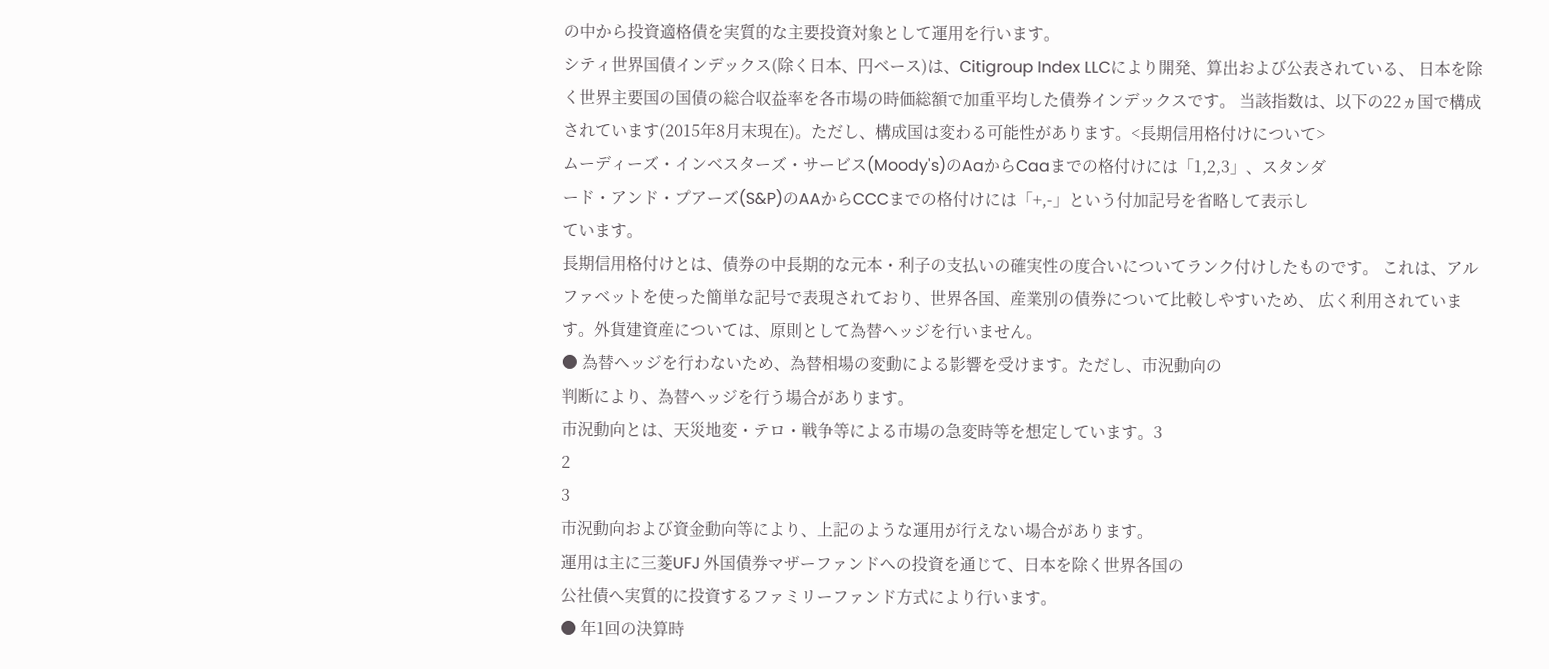の中から投資適格債を実質的な主要投資対象として運用を行います。
シティ世界国債インデックス(除く日本、円ベース)は、Citigroup Index LLCにより開発、算出および公表されている、 日本を除く世界主要国の国債の総合収益率を各市場の時価総額で加重平均した債券インデックスです。 当該指数は、以下の22ヵ国で構成されています(2015年8月末現在)。ただし、構成国は変わる可能性があります。<長期信用格付けについて>
ムーディーズ・インベスターズ・サービス(Moody's)のAaからCaaまでの格付けには「1,2,3」、スタンダ
ード・アンド・プアーズ(S&P)のAAからCCCまでの格付けには「+,-」という付加記号を省略して表示し
ています。
長期信用格付けとは、債券の中長期的な元本・利子の支払いの確実性の度合いについてランク付けしたものです。 これは、アルファベットを使った簡単な記号で表現されており、世界各国、産業別の債券について比較しやすいため、 広く利用されています。外貨建資産については、原則として為替ヘッジを行いません。
● 為替ヘッジを行わないため、為替相場の変動による影響を受けます。ただし、市況動向の
判断により、為替ヘッジを行う場合があります。
市況動向とは、天災地変・テロ・戦争等による市場の急変時等を想定しています。3
2
3
市況動向および資金動向等により、上記のような運用が行えない場合があります。
運用は主に三菱UFJ 外国債券マザーファンドへの投資を通じて、日本を除く世界各国の
公社債へ実質的に投資するファミリーファンド方式により行います。
● 年1回の決算時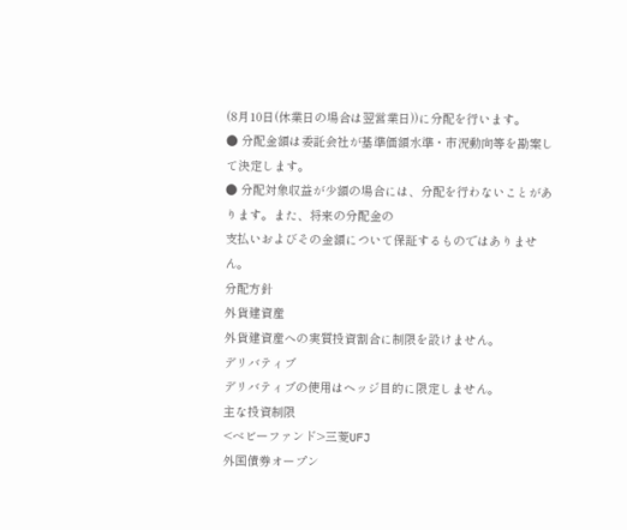(8月10日(休業日の場合は翌営業日))に分配を行います。
● 分配金額は委託会社が基準価額水準・市況動向等を勘案して決定します。
● 分配対象収益が少額の場合には、分配を行わないことがあります。また、将来の分配金の
支払いおよびその金額について保証するものではありません。
分配方針
外貨建資産
外貨建資産への実質投資割合に制限を設けません。
デリバティブ
デリバティブの使用はヘッジ目的に限定しません。
主な投資制限
<ベビーファンド>三菱UFJ
外国債券オープン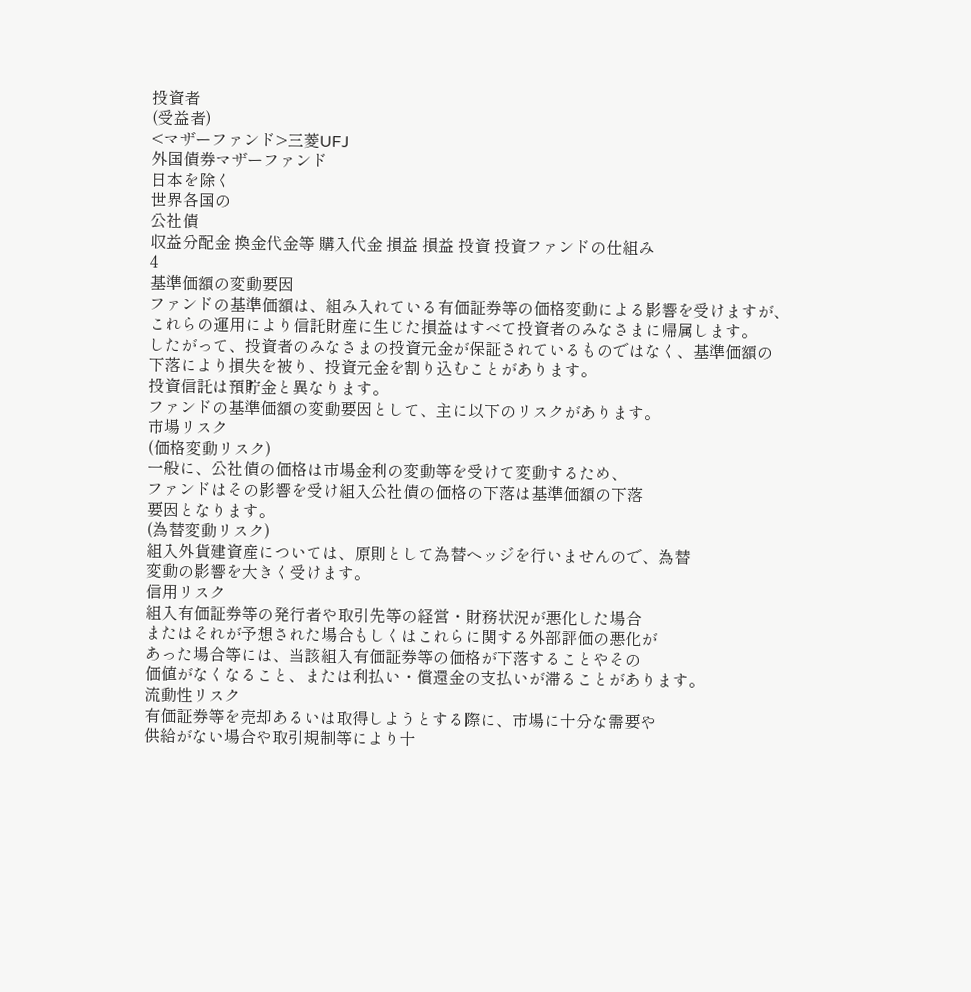投資者
(受益者)
<マザーファンド>三菱UFJ
外国債券マザーファンド
日本を除く
世界各国の
公社債
収益分配金 換金代金等 購入代金 損益 損益 投資 投資ファンドの仕組み
4
基準価額の変動要因
ファンドの基準価額は、組み入れている有価証券等の価格変動による影響を受けますが、
これらの運用により信託財産に生じた損益はすべて投資者のみなさまに帰属します。
したがって、投資者のみなさまの投資元金が保証されているものではなく、基準価額の
下落により損失を被り、投資元金を割り込むことがあります。
投資信託は預貯金と異なります。
ファンドの基準価額の変動要因として、主に以下のリスクがあります。
市場リスク
(価格変動リスク)
一般に、公社債の価格は市場金利の変動等を受けて変動するため、
ファンドはその影響を受け組入公社債の価格の下落は基準価額の下落
要因となります。
(為替変動リスク)
組入外貨建資産については、原則として為替ヘッジを行いませんので、為替
変動の影響を大きく受けます。
信用リスク
組入有価証券等の発行者や取引先等の経営・財務状況が悪化した場合
またはそれが予想された場合もしくはこれらに関する外部評価の悪化が
あった場合等には、当該組入有価証券等の価格が下落することやその
価値がなくなること、または利払い・償還金の支払いが滞ることがあります。
流動性リスク
有価証券等を売却あるいは取得しようとする際に、市場に十分な需要や
供給がない場合や取引規制等により十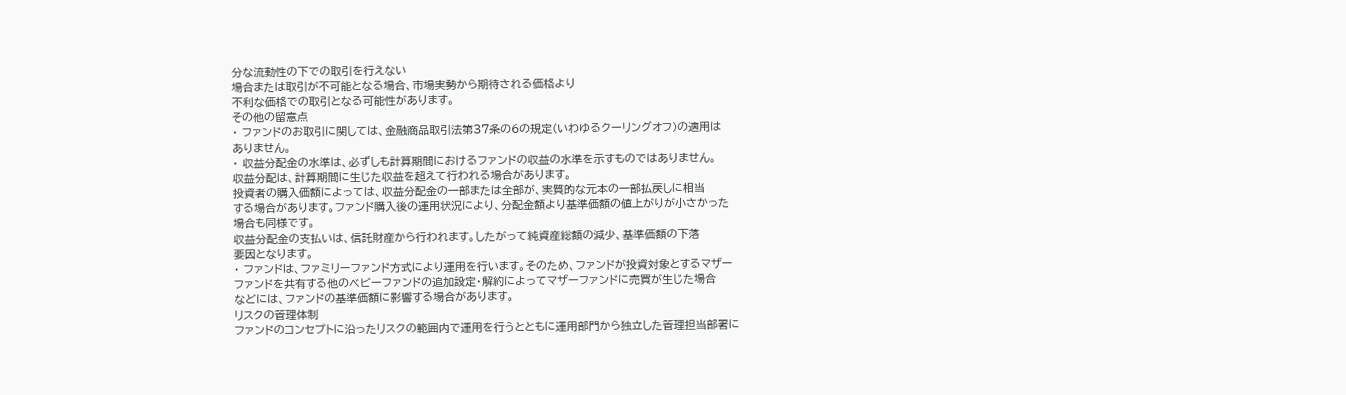分な流動性の下での取引を行えない
場合または取引が不可能となる場合、市場実勢から期待される価格より
不利な価格での取引となる可能性があります。
その他の留意点
・ ファンドのお取引に関しては、金融商品取引法第37条の6の規定(いわゆるクーリングオフ)の適用は
ありません。
・ 収益分配金の水準は、必ずしも計算期間におけるファンドの収益の水準を示すものではありません。
収益分配は、計算期間に生じた収益を超えて行われる場合があります。
投資者の購入価額によっては、収益分配金の一部または全部が、実質的な元本の一部払戻しに相当
する場合があります。ファンド購入後の運用状況により、分配金額より基準価額の値上がりが小さかった
場合も同様です。
収益分配金の支払いは、信託財産から行われます。したがって純資産総額の減少、基準価額の下落
要因となります。
・ ファンドは、ファミリーファンド方式により運用を行います。そのため、ファンドが投資対象とするマザー
ファンドを共有する他のベビーファンドの追加設定・解約によってマザーファンドに売買が生じた場合
などには、ファンドの基準価額に影響する場合があります。
リスクの管理体制
ファンドのコンセプトに沿ったリスクの範囲内で運用を行うとともに運用部門から独立した管理担当部署に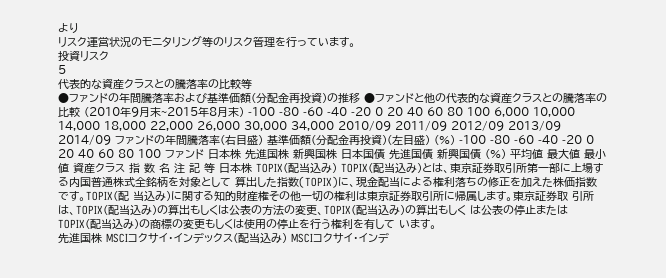より
リスク運営状況のモニタリング等のリスク管理を行っています。
投資リスク
5
代表的な資産クラスとの騰落率の比較等
●ファンドの年間騰落率および基準価額(分配金再投資)の推移 ●ファンドと他の代表的な資産クラスとの騰落率の比較 (2010年9月末~2015年8月末) -100 -80 -60 -40 -20 0 20 40 60 80 100 6,000 10,000 14,000 18,000 22,000 26,000 30,000 34,000 2010/09 2011/09 2012/09 2013/09 2014/09 ファンドの年間騰落率(右目盛) 基準価額(分配金再投資)(左目盛) (%) -100 -80 -60 -40 -20 0 20 40 60 80 100 ファンド 日本株 先進国株 新興国株 日本国債 先進国債 新興国債 (%) 平均値 最大値 最小値 資産クラス 指 数 名 注 記 等 日本株 TOPIX(配当込み) TOPIX(配当込み)とは、東京証券取引所第一部に上場する内国普通株式全銘柄を対象として 算出した指数(TOPIX)に、現金配当による権利落ちの修正を加えた株価指数です。TOPIX(配 当込み)に関する知的財産権その他一切の権利は東京証券取引所に帰属します。東京証券取 引所は、TOPIX(配当込み)の算出もしくは公表の方法の変更、TOPIX(配当込み)の算出もしく は公表の停止またはTOPIX(配当込み)の商標の変更もしくは使用の停止を行う権利を有して います。
先進国株 MSCIコクサイ・インデックス(配当込み) MSCIコクサイ・インデ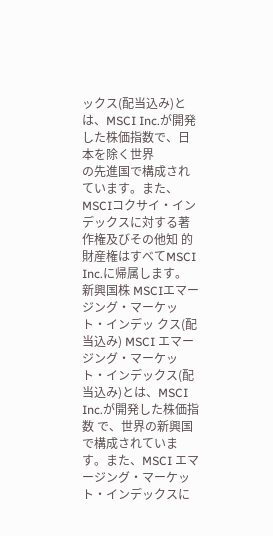ックス(配当込み)とは、MSCI Inc.が開発した株価指数で、日本を除く世界
の先進国で構成されています。また、MSCIコクサイ・インデックスに対する著作権及びその他知 的財産権はすべてMSCI Inc.に帰属します。 新興国株 MSCIエマージング・マーケット・インデッ クス(配当込み) MSCI エマージング・マーケット・インデックス(配当込み)とは、MSCI Inc.が開発した株価指数 で、世界の新興国で構成されています。また、MSCI エマージング・マーケット・インデックスに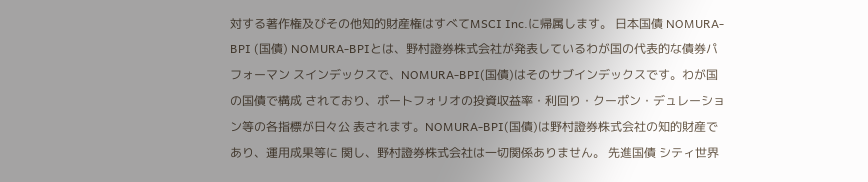対する著作権及びその他知的財産権はすべてMSCI Inc.に帰属します。 日本国債 NOMURA-BPI (国債) NOMURA-BPIとは、野村證券株式会社が発表しているわが国の代表的な債券パフォーマン スインデックスで、NOMURA-BPI(国債)はそのサブインデックスです。わが国の国債で構成 されており、ポートフォリオの投資収益率・利回り・クーポン・デュレーション等の各指標が日々公 表されます。NOMURA-BPI(国債)は野村證券株式会社の知的財産であり、運用成果等に 関し、野村證券株式会社は一切関係ありません。 先進国債 シティ世界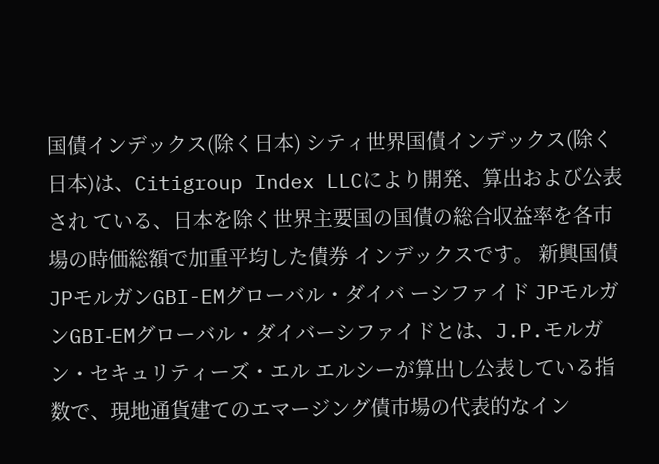国債インデックス(除く日本) シティ世界国債インデックス(除く日本)は、Citigroup Index LLCにより開発、算出および公表され ている、日本を除く世界主要国の国債の総合収益率を各市場の時価総額で加重平均した債券 インデックスです。 新興国債 JPモルガンGBI-EMグローバル・ダイバ ーシファイド JPモルガンGBI‐EMグローバル・ダイバーシファイドとは、J.P.モルガン・セキュリティーズ・エル エルシーが算出し公表している指数で、現地通貨建てのエマージング債市場の代表的なイン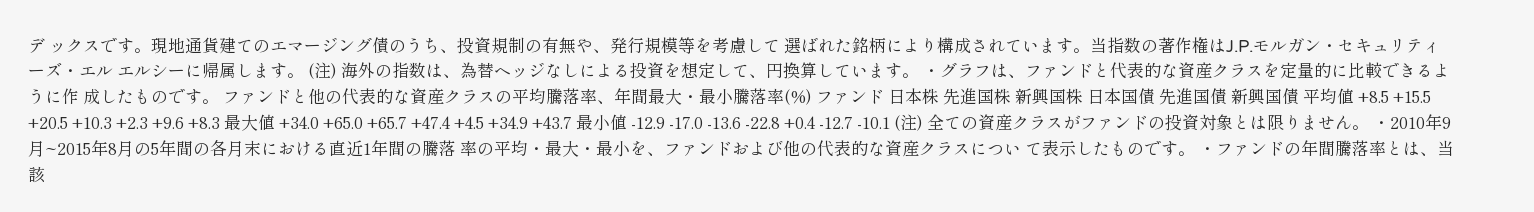デ ックスです。現地通貨建てのエマージング債のうち、投資規制の有無や、発行規模等を考慮して 選ばれた銘柄により構成されています。当指数の著作権はJ.P.モルガン・セキュリティーズ・エル エルシーに帰属します。 (注) 海外の指数は、為替ヘッジなしによる投資を想定して、円換算しています。 ・グラフは、ファンドと代表的な資産クラスを定量的に比較できるように作 成したものです。 ファンドと他の代表的な資産クラスの平均騰落率、年間最大・最小騰落率(%) ファンド 日本株 先進国株 新興国株 日本国債 先進国債 新興国債 平均値 +8.5 +15.5 +20.5 +10.3 +2.3 +9.6 +8.3 最大値 +34.0 +65.0 +65.7 +47.4 +4.5 +34.9 +43.7 最小値 -12.9 -17.0 -13.6 -22.8 +0.4 -12.7 -10.1 (注) 全ての資産クラスがファンドの投資対象とは限りません。 ・2010年9月~2015年8月の5年間の各月末における直近1年間の騰落 率の平均・最大・最小を、ファンドおよび他の代表的な資産クラスについ て表示したものです。 ・ファンドの年間騰落率とは、当該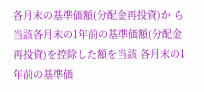各月末の基準価額(分配金再投資)か ら当該各月末の1年前の基準価額(分配金再投資)を控除した額を当該 各月末の1年前の基準価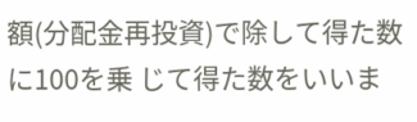額(分配金再投資)で除して得た数に100を乗 じて得た数をいいま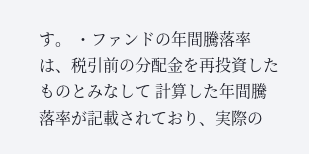す。 ・ファンドの年間騰落率は、税引前の分配金を再投資したものとみなして 計算した年間騰落率が記載されており、実際の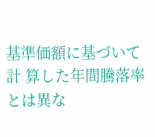基準価額に基づいて計 算した年間騰落率とは異な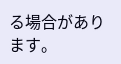る場合があります。